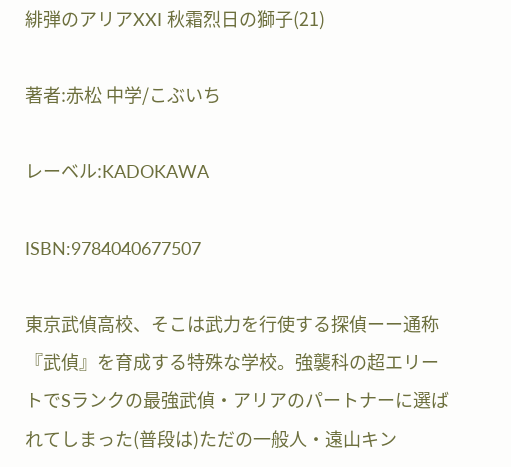緋弾のアリアXXI 秋霜烈日の獅子(21)

著者:赤松 中学/こぶいち

レーベル:KADOKAWA

ISBN:9784040677507

東京武偵高校、そこは武力を行使する探偵ーー通称『武偵』を育成する特殊な学校。強襲科の超エリートでSランクの最強武偵・アリアのパートナーに選ばれてしまった(普段は)ただの一般人・遠山キン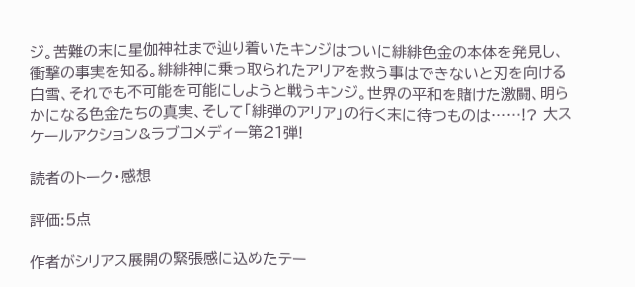ジ。苦難の末に星伽神社まで辿り着いたキンジはついに緋緋色金の本体を発見し、衝撃の事実を知る。緋緋神に乗っ取られたアリアを救う事はできないと刃を向ける白雪、それでも不可能を可能にしようと戦うキンジ。世界の平和を賭けた激闘、明らかになる色金たちの真実、そして「緋弾のアリア」の行く末に待つものは……!? 大スケールアクション&ラブコメディー第21弾!

読者のトーク・感想

評価:5点

作者がシリアス展開の緊張感に込めたテー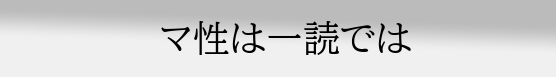マ性は一読では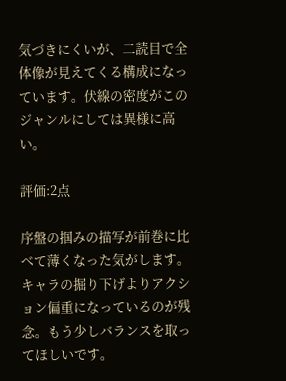気づきにくいが、二読目で全体像が見えてくる構成になっています。伏線の密度がこのジャンルにしては異様に高い。

評価:2点

序盤の掴みの描写が前巻に比べて薄くなった気がします。キャラの掘り下げよりアクション偏重になっているのが残念。もう少しバランスを取ってほしいです。